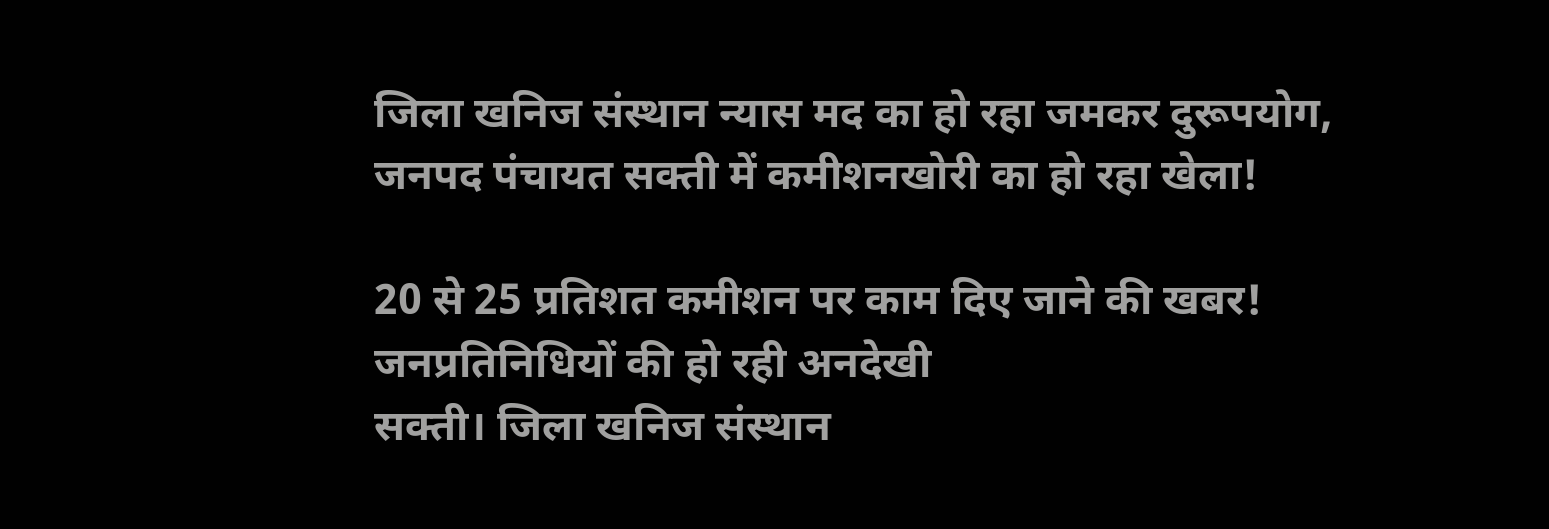जिला खनिज संस्थान न्यास मद का हो रहा जमकर दुरूपयोग, जनपद पंचायत सक्ती में कमीशनखोरी का हो रहा खेला!

20 से 25 प्रतिशत कमीशन पर काम दिए जाने की खबर! जनप्रतिनिधियों की हो रही अनदेखी
सक्ती। जिला खनिज संस्थान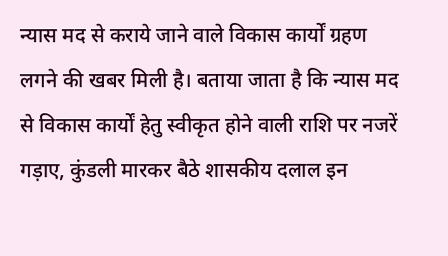न्यास मद से कराये जाने वाले विकास कार्यों ग्रहण लगने की खबर मिली है। बताया जाता है कि न्यास मद से विकास कार्यों हेतु स्वीकृत होने वाली राशि पर नजरें गड़ाए, कुंडली मारकर बैठे शासकीय दलाल इन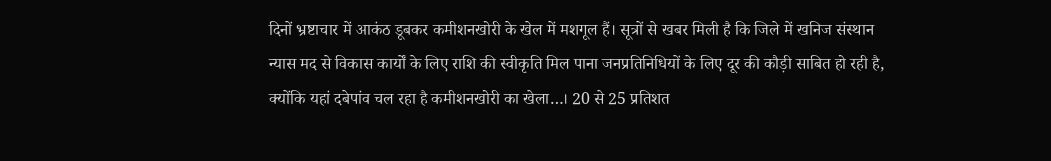दिनों भ्रष्टाचार में आकंठ डूबकर कमीशनखोरी के खेल में मशगूल हैं। सूत्रों से खबर मिली है कि जिले में खनिज संस्थान न्यास मद से विकास कार्यों के लिए राशि की स्वीकृति मिल पाना जनप्रतिनिधियों के लिए दूर की कौड़ी साबित हो रही है, क्योंकि यहां दबेपांव चल रहा है कमीशनखोरी का खेला…। 20 से 25 प्रतिशत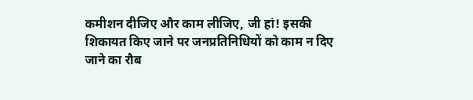कमीशन दीजिए और काम लीजिए, जी हां! इसकी शिकायत किए जाने पर जनप्रतिनिधियों को काम न दिए जाने का रौब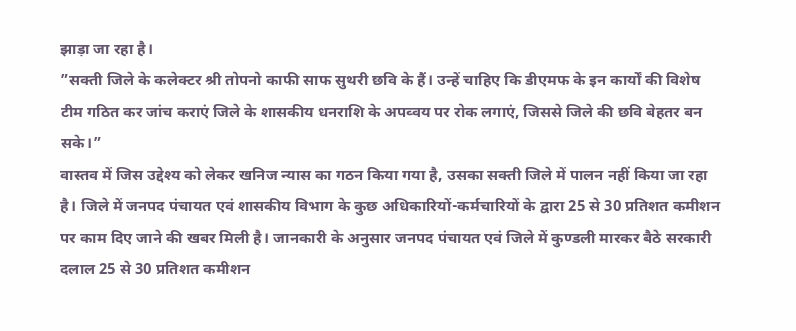झाड़ा जा रहा है।
”सक्ती जिले के कलेक्टर श्री तोपनो काफी साफ सुथरी छवि के हैं। उन्हें चाहिए कि डीएमफ के इन कार्यों की विशेष टीम गठित कर जांच कराएं जिले के शासकीय धनराशि के अपव्वय पर रोक लगाएं, जिससे जिले की छवि बेहतर बन सके।”
वास्तव में जिस उद्देश्य को लेकर खनिज न्यास का गठन किया गया है, उसका सक्ती जिले में पालन नहीं किया जा रहा है। जिले में जनपद पंचायत एवं शासकीय विभाग के कुछ अधिकारियों-कर्मचारियों के द्वारा 25 से 30 प्रतिशत कमीशन पर काम दिए जाने की खबर मिली है। जानकारी के अनुसार जनपद पंचायत एवं जिले में कुण्डली मारकर बैठे सरकारी दलाल 25 से 30 प्रतिशत कमीशन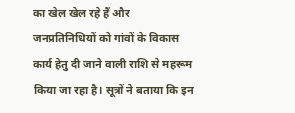का खेल खेल रहे हैं और जनप्रतिनिधियों को गांवों के विकास कार्य हेतु दी जाने वाली राशि से महरूम किया जा रहा है। सूत्रों ने बताया कि इन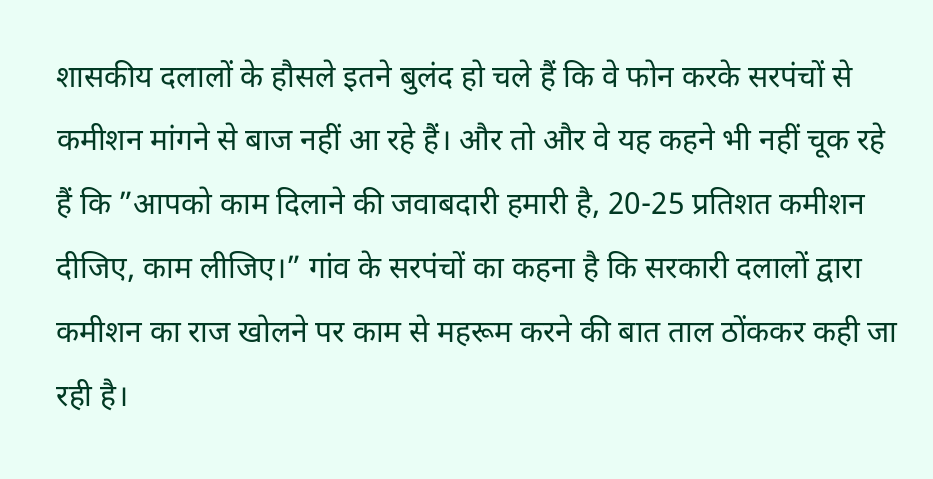शासकीय दलालों के हौसले इतने बुलंद हो चले हैं कि वे फोन करके सरपंचों से कमीशन मांगने से बाज नहीं आ रहे हैं। और तो और वे यह कहने भी नहीं चूक रहे हैं कि ”आपको काम दिलाने की जवाबदारी हमारी है, 20-25 प्रतिशत कमीशन दीजिए, काम लीजिए।” गांव के सरपंचों का कहना है कि सरकारी दलालों द्वारा कमीशन का राज खोलने पर काम से महरूम करने की बात ताल ठोंककर कही जा रही है।